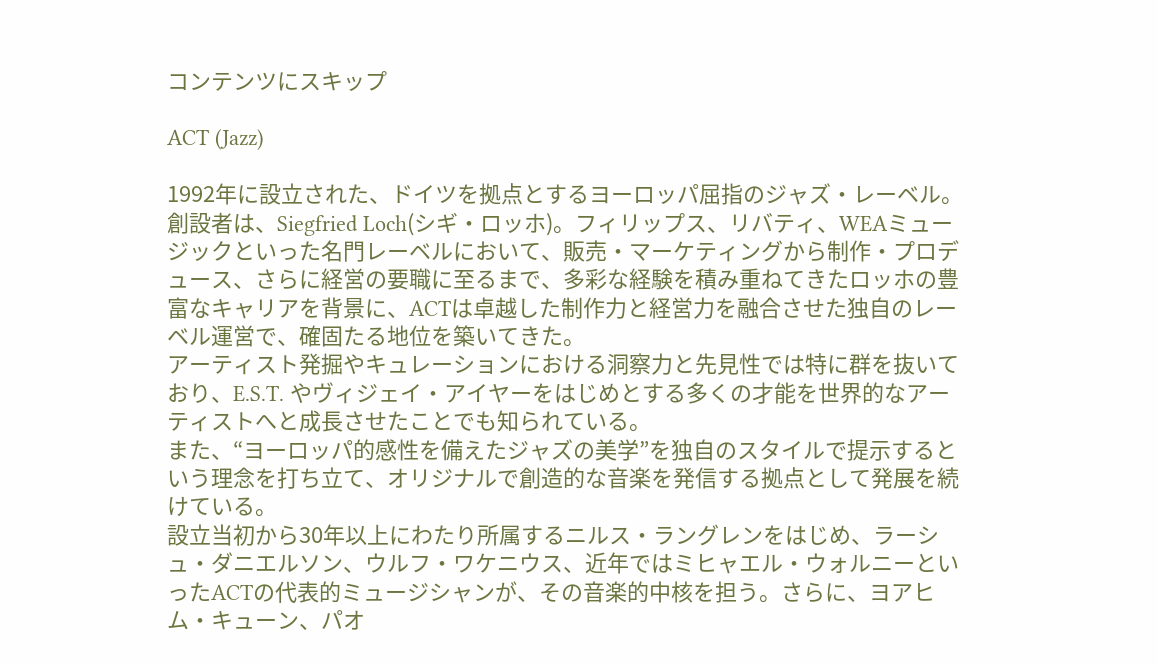コンテンツにスキップ

ACT (Jazz)

1992年に設立された、ドイツを拠点とするヨーロッパ屈指のジャズ・レーベル。創設者は、Siegfried Loch(シギ・ロッホ)。フィリップス、リバティ、WEAミュージックといった名門レーベルにおいて、販売・マーケティングから制作・プロデュース、さらに経営の要職に至るまで、多彩な経験を積み重ねてきたロッホの豊富なキャリアを背景に、ACTは卓越した制作力と経営力を融合させた独自のレーベル運営で、確固たる地位を築いてきた。
アーティスト発掘やキュレーションにおける洞察力と先見性では特に群を抜いており、E.S.T. やヴィジェイ・アイヤーをはじめとする多くの才能を世界的なアーティストへと成長させたことでも知られている。
また、“ヨーロッパ的感性を備えたジャズの美学”を独自のスタイルで提示するという理念を打ち立て、オリジナルで創造的な音楽を発信する拠点として発展を続けている。
設立当初から30年以上にわたり所属するニルス・ラングレンをはじめ、ラーシュ・ダニエルソン、ウルフ・ワケニウス、近年ではミヒャエル・ウォルニーといったACTの代表的ミュージシャンが、その音楽的中核を担う。さらに、ヨアヒム・キューン、パオ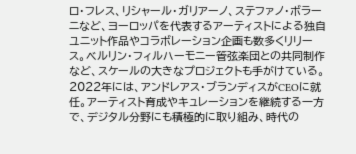ロ・フレス、リシャール・ガリアーノ、ステファノ・ボラーニなど、ヨーロッパを代表するアーティストによる独自ユニット作品やコラボレーション企画も数多くリリース。ベルリン・フィルハーモニー管弦楽団との共同制作など、スケールの大きなプロジェクトも手がけている。2022年には、アンドレアス・ブランディスがCEOに就任。アーティスト育成やキュレーションを継続する一方で、デジタル分野にも積極的に取り組み、時代の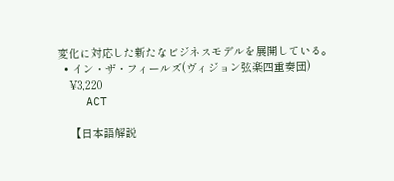変化に対応した新たなビジネスモデルを展開している。
  • イン・ザ・フィールズ(ヴィジョン弦楽四重奏団)
    ¥3,220
    ACT

    【日本語解説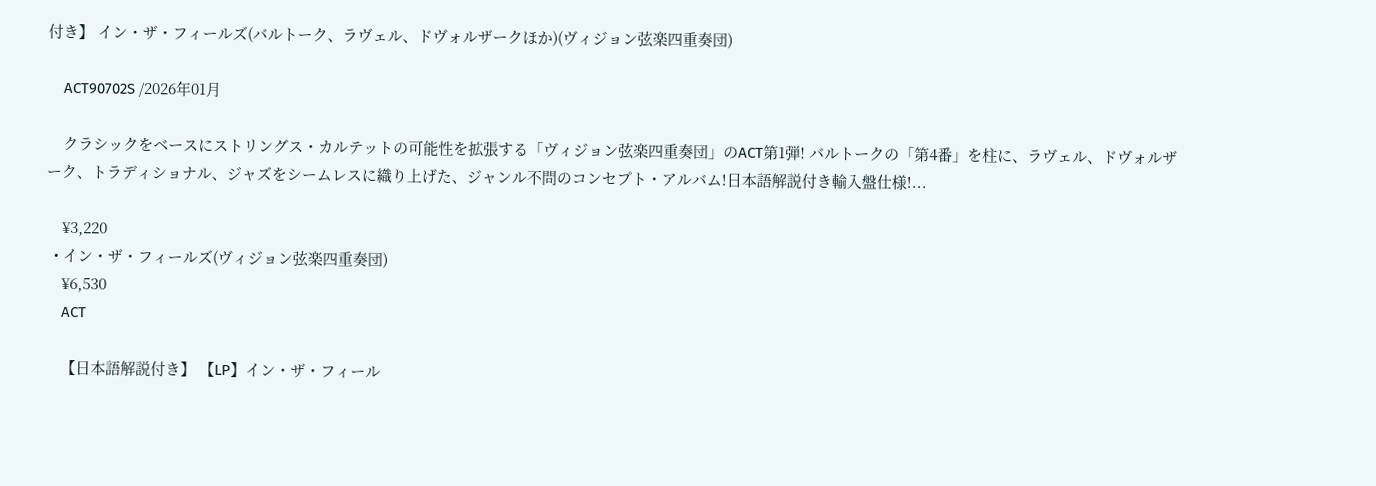付き】 イン・ザ・フィールズ(バルトーク、ラヴェル、ドヴォルザークほか)(ヴィジョン弦楽四重奏団)

    ACT90702S /2026年01月

    クラシックをベースにストリングス・カルテットの可能性を拡張する「ヴィジョン弦楽四重奏団」のACT第1弾! バルトークの「第4番」を柱に、ラヴェル、ドヴォルザーク、トラディショナル、ジャズをシームレスに織り上げた、ジャンル不問のコンセプト・アルバム!日本語解説付き輸入盤仕様!...

    ¥3,220
  • イン・ザ・フィールズ(ヴィジョン弦楽四重奏団)
    ¥6,530
    ACT

    【日本語解説付き】 【LP】イン・ザ・フィール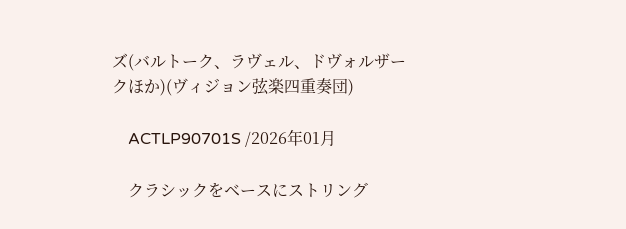ズ(バルトーク、ラヴェル、ドヴォルザークほか)(ヴィジョン弦楽四重奏団)

    ACTLP90701S /2026年01月

    クラシックをベースにストリング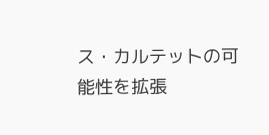ス・カルテットの可能性を拡張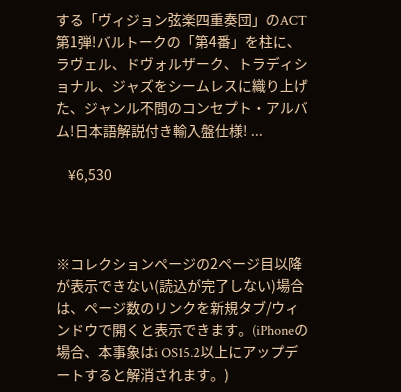する「ヴィジョン弦楽四重奏団」のACT第1弾!バルトークの「第4番」を柱に、ラヴェル、ドヴォルザーク、トラディショナル、ジャズをシームレスに織り上げた、ジャンル不問のコンセプト・アルバム!日本語解説付き輸入盤仕様! ...

    ¥6,530



※コレクションページの2ページ目以降が表示できない(読込が完了しない)場合は、ページ数のリンクを新規タブ/ウィンドウで開くと表示できます。(iPhoneの場合、本事象はi OS15.2以上にアップデートすると解消されます。)